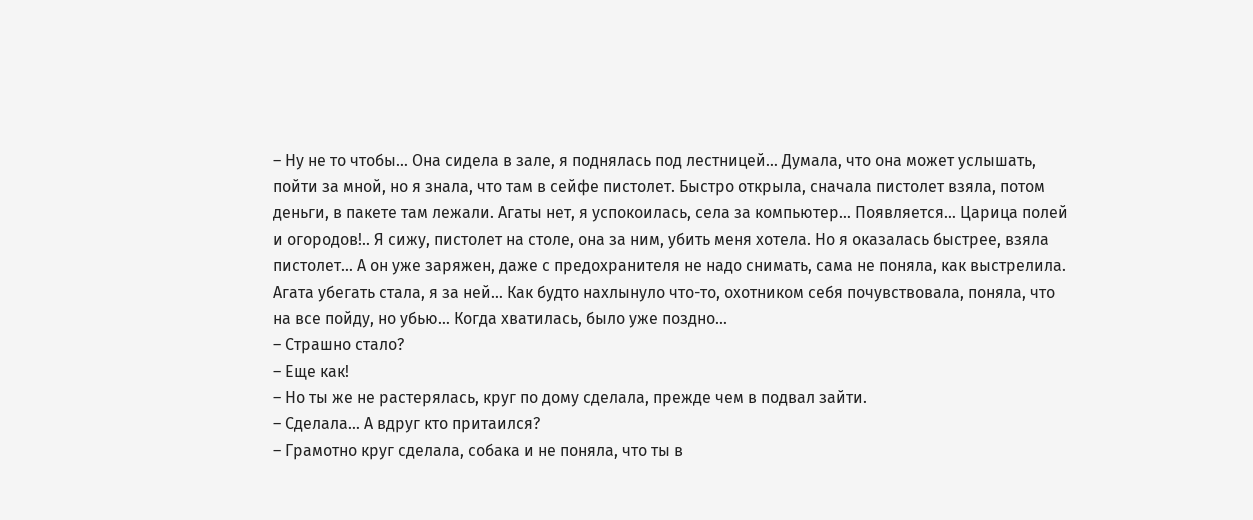– Ну не то чтобы… Она сидела в зале, я поднялась под лестницей… Думала, что она может услышать, пойти за мной, но я знала, что там в сейфе пистолет. Быстро открыла, сначала пистолет взяла, потом деньги, в пакете там лежали. Агаты нет, я успокоилась, села за компьютер… Появляется… Царица полей и огородов!.. Я сижу, пистолет на столе, она за ним, убить меня хотела. Но я оказалась быстрее, взяла пистолет… А он уже заряжен, даже с предохранителя не надо снимать, сама не поняла, как выстрелила. Агата убегать стала, я за ней… Как будто нахлынуло что-то, охотником себя почувствовала, поняла, что на все пойду, но убью… Когда хватилась, было уже поздно…
– Страшно стало?
– Еще как!
– Но ты же не растерялась, круг по дому сделала, прежде чем в подвал зайти.
– Сделала… А вдруг кто притаился?
– Грамотно круг сделала, собака и не поняла, что ты в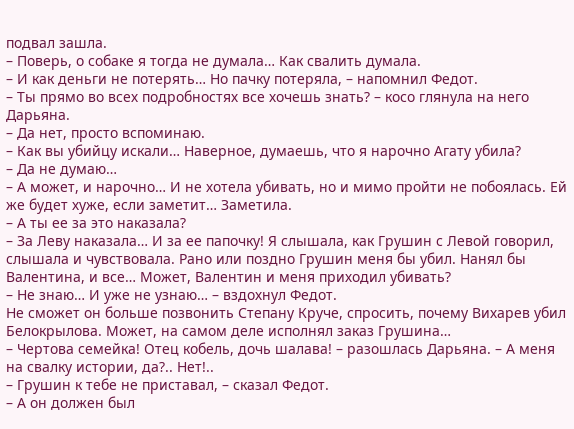подвал зашла.
– Поверь, о собаке я тогда не думала… Как свалить думала.
– И как деньги не потерять… Но пачку потеряла, – напомнил Федот.
– Ты прямо во всех подробностях все хочешь знать? – косо глянула на него Дарьяна.
– Да нет, просто вспоминаю.
– Как вы убийцу искали… Наверное, думаешь, что я нарочно Агату убила?
– Да не думаю…
– А может, и нарочно… И не хотела убивать, но и мимо пройти не побоялась. Ей же будет хуже, если заметит… Заметила.
– А ты ее за это наказала?
– За Леву наказала… И за ее папочку! Я слышала, как Грушин с Левой говорил, слышала и чувствовала. Рано или поздно Грушин меня бы убил. Нанял бы Валентина, и все… Может, Валентин и меня приходил убивать?
– Не знаю… И уже не узнаю… – вздохнул Федот.
Не сможет он больше позвонить Степану Круче, спросить, почему Вихарев убил Белокрылова. Может, на самом деле исполнял заказ Грушина…
– Чертова семейка! Отец кобель, дочь шалава! – разошлась Дарьяна. – А меня на свалку истории, да?.. Нет!..
– Грушин к тебе не приставал, – сказал Федот.
– А он должен был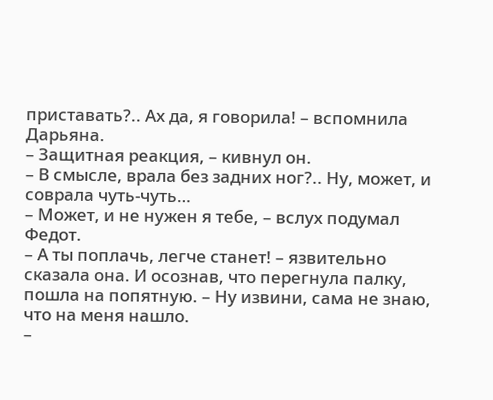приставать?.. Ах да, я говорила! – вспомнила Дарьяна.
– Защитная реакция, – кивнул он.
– В смысле, врала без задних ног?.. Ну, может, и соврала чуть-чуть…
– Может, и не нужен я тебе, – вслух подумал Федот.
– А ты поплачь, легче станет! – язвительно сказала она. И осознав, что перегнула палку, пошла на попятную. – Ну извини, сама не знаю, что на меня нашло.
–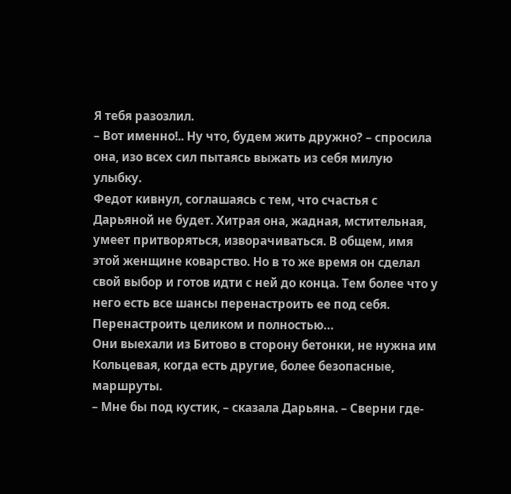Я тебя разозлил.
– Вот именно!.. Ну что, будем жить дружно? – спросила она, изо всех сил пытаясь выжать из себя милую улыбку.
Федот кивнул, соглашаясь с тем, что счастья с Дарьяной не будет. Хитрая она, жадная, мстительная, умеет притворяться, изворачиваться. В общем, имя этой женщине коварство. Но в то же время он сделал свой выбор и готов идти с ней до конца. Тем более что у него есть все шансы перенастроить ее под себя. Перенастроить целиком и полностью…
Они выехали из Битово в сторону бетонки, не нужна им Кольцевая, когда есть другие, более безопасные, маршруты.
– Мне бы под кустик, – сказала Дарьяна. – Сверни где-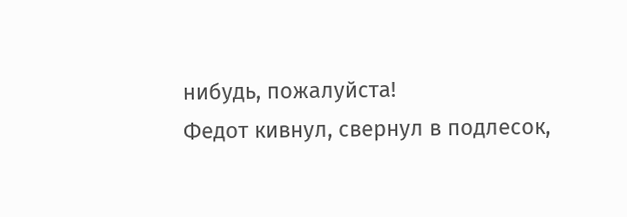нибудь, пожалуйста!
Федот кивнул, свернул в подлесок,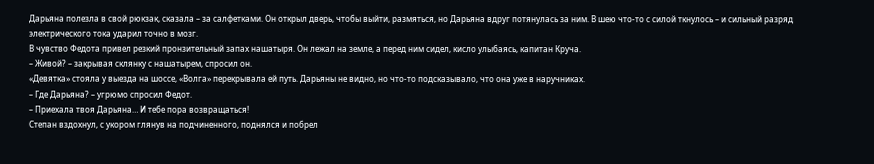Дарьяна полезла в свой рюкзак, сказала – за салфетками. Он открыл дверь, чтобы выйти, размяться, но Дарьяна вдруг потянулась за ним. В шею что-то с силой ткнулось – и сильный разряд электрического тока ударил точно в мозг.
В чувство Федота привел резкий пронзительный запах нашатыря. Он лежал на земле, а перед ним сидел, кисло улыбаясь, капитан Круча.
– Живой? – закрывая склянку с нашатырем, спросил он.
«Девятка» стояла у выезда на шоссе, «Волга» перекрывала ей путь. Дарьяны не видно, но что-то подсказывало, что она уже в наручниках.
– Где Дарьяна? – угрюмо спросил Федот.
– Приехала твоя Дарьяна… И тебе пора возвращаться!
Степан вздохнул, с укором глянув на подчиненного, поднялся и побрел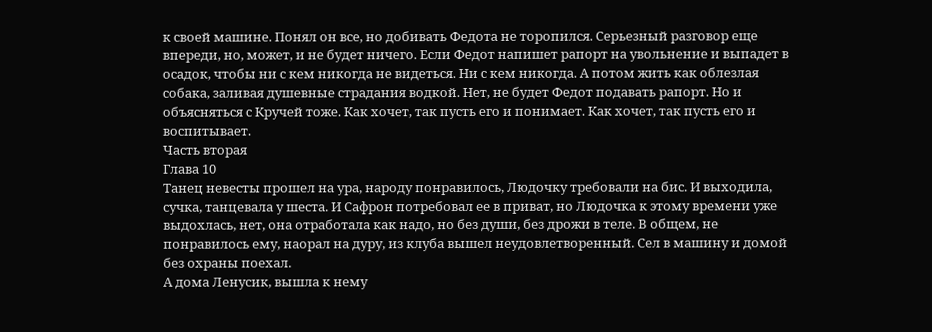к своей машине. Понял он все, но добивать Федота не торопился. Серьезный разговор еще впереди, но, может, и не будет ничего. Если Федот напишет рапорт на увольнение и выпадет в осадок, чтобы ни с кем никогда не видеться. Ни с кем никогда. А потом жить как облезлая собака, заливая душевные страдания водкой. Нет, не будет Федот подавать рапорт. Но и объясняться с Кручей тоже. Как хочет, так пусть его и понимает. Как хочет, так пусть его и воспитывает.
Часть вторая
Глава 10
Танец невесты прошел на ура, народу понравилось, Людочку требовали на бис. И выходила, сучка, танцевала у шеста. И Сафрон потребовал ее в приват, но Людочка к этому времени уже выдохлась, нет, она отработала как надо, но без души, без дрожи в теле. В общем, не понравилось ему, наорал на дуру, из клуба вышел неудовлетворенный. Сел в машину и домой без охраны поехал.
А дома Ленусик, вышла к нему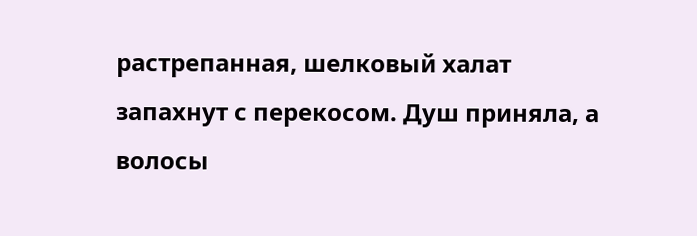растрепанная, шелковый халат запахнут с перекосом. Душ приняла, а волосы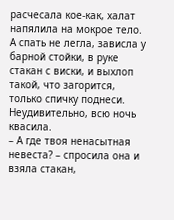расчесала кое-как, халат напялила на мокрое тело. А спать не легла, зависла у барной стойки, в руке стакан с виски, и выхлоп такой, что загорится, только спичку поднеси. Неудивительно, всю ночь квасила.
– А где твоя ненасытная невеста? – спросила она и взяла стакан,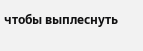чтобы выплеснуть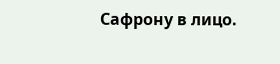Сафрону в лицо.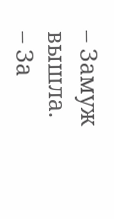– Замуж вышла.
– За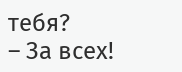тебя?
– За всех!